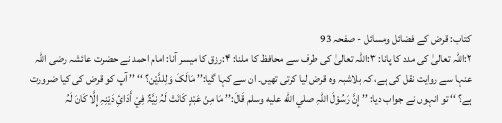کتاب: قرض کے فضائل ومسائل - صفحہ 93
۲:اللہ تعالیٰ کی مدد کا پانا: ۳:اللہ تعالیٰ کی طرف سے محافظ کا ملنا: ۴:رزق کا میسر آنا: امام احمد نے حضرت عائشہ رضی اللہ عنہا سے روایت نقل کی ہے، کہ بلاشبہ وہ قرض لیا کرتی تھیں۔ ان سے کہا گیا:’’ مَالَکَ وَلِلدَّیْن؟ ‘‘ ’’ آپ کو قرض کی کیا ضرورت ہے؟ ‘‘ تو انہوں نے جواب دیا: ’’ إِنَّ رَسُوْلَ اللّٰہِ صلي اللّٰه عليه وسلم قَالَ:’’ مَا مِنْ عَبْدٍ کَانَتْ لَہُ نِیَّۃٌ فِيْ أَدَائِ دَیْنِہِ إِلَّا کَانَ لَہُ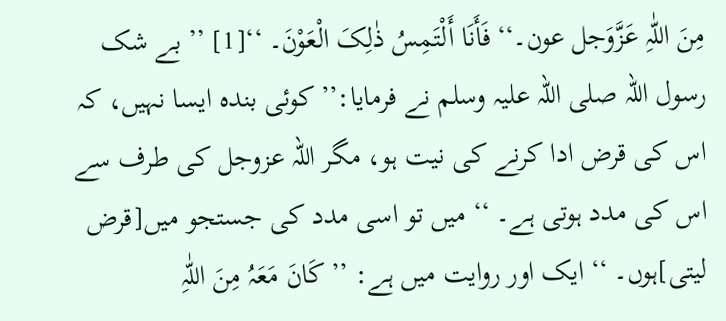مِنَ اللّٰہِ عَزَّوَجل عون۔‘‘ فَأَنَا أَلْتَمِسُ ذٰلِکَ الْعَوْنَ۔ ‘‘[1] ’’ بے شک رسول اللہ صلی اللہ علیہ وسلم نے فرمایا:’’ کوئی بندہ ایسا نہیں، کہ اس کی قرض ادا کرنے کی نیت ہو، مگر اللہ عزوجل کی طرف سے اس کی مدد ہوتی ہے۔ ‘‘ میں تو اسی مدد کی جستجو میں[قرض لیتی]ہوں۔ ‘‘ ایک اور روایت میں ہے: ’’ کَانَ مَعَہُ مِنَ اللّٰہِ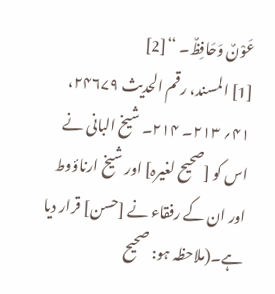عَوْنٌ وَحَافِظٌ۔ ‘‘[2]
[1] المسند، رقم الحدیث ۲۴۶۷۹، ۴۱؍ ۲۱۳۔ ۲۱۴۔ شیخ البانی نے اس کو [صحیح لغیرہ] اور شیخ ارناؤوط اور ان کے رفقاء نے [حسن] قرار دیا ہے۔(ملاحظہ ہو: صحیح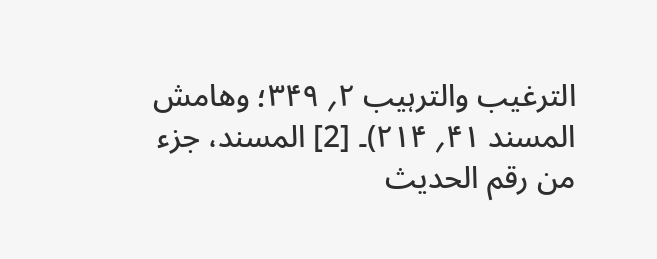الترغیب والترہیب ۲؍ ۳۴۹؛ وھامش المسند ۴۱؍ ۲۱۴)۔ [2] المسند، جزء من رقم الحدیث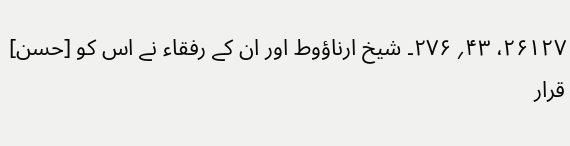۲۶۱۲۷، ۴۳؍ ۲۷۶۔ شیخ ارناؤوط اور ان کے رفقاء نے اس کو [حسن] قرار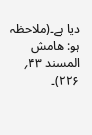دیا ہے۔(ملاحظہ ہو: ھامش المسند ۴۳؍ ۲۲۶)۔